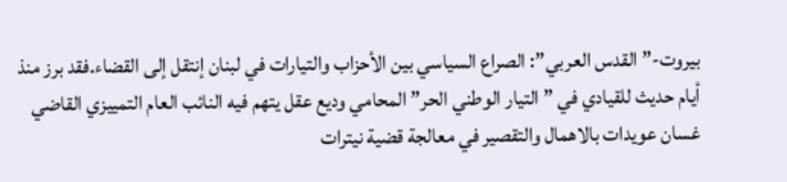بيروت-” القدس العربي”: الصراع السياسي بين الأحزاب والتيارات في لبنان إنتقل إلى القضاء.فقد برز منذ أيام حديث للقيادي في ” التيار الوطني الحر” المحامي وديع عقل يتهم فيه النائب العام التمييزي القاضي غسان عويدات بالاهمال والتقصير في معالجة قضية نيترات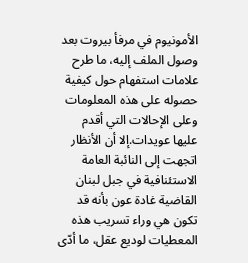الأمونيوم في مرفأ بيروت بعد وصول الملف إليه، ما طرح علامات استفهام حول كيفية حصوله على هذه المعلومات وعلى الإحالات التي أقدم عليها عويدات.إلا أن الأنظار اتجهت إلى النائبة العامة الاستئنافية في جبل لبنان القاضية غادة عون بأنه قد تكون هي وراء تسريب هذه المعطيات لوديع عقل، ما أدّى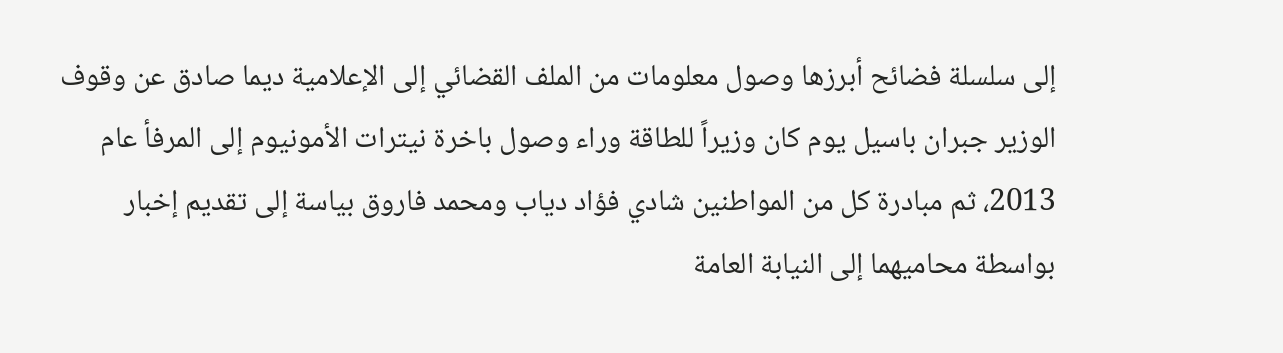إلى سلسلة فضائح أبرزها وصول معلومات من الملف القضائي إلى الإعلامية ديما صادق عن وقوف الوزير جبران باسيل يوم كان وزيراً للطاقة وراء وصول باخرة نيترات الأمونيوم إلى المرفأ عام 2013، ثم مبادرة كل من المواطنين شادي فؤاد دياب ومحمد فاروق بياسة إلى تقديم إخبار بواسطة محاميهما إلى النيابة العامة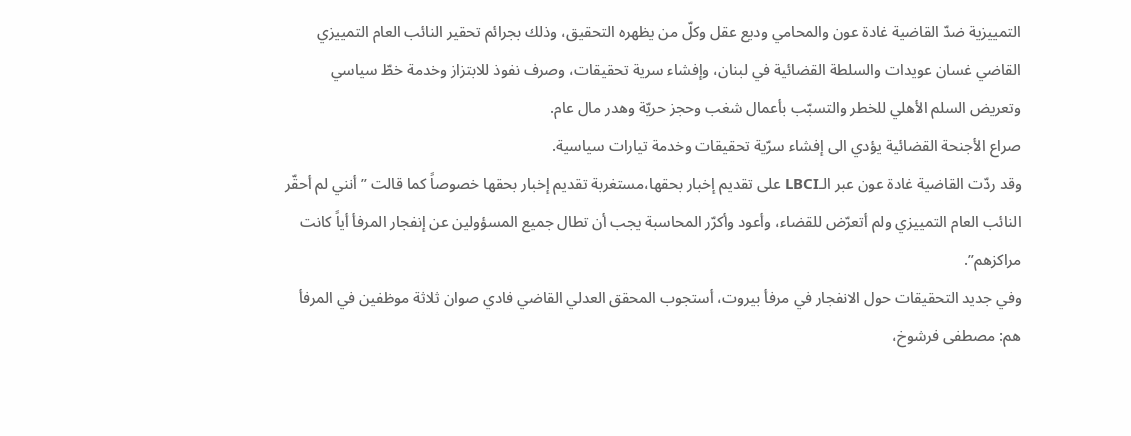التمييزية ضدّ القاضية غادة عون والمحامي وديع عقل وكلّ من يظهره التحقيق، وذلك بجرائم تحقير النائب العام التمييزي القاضي غسان عويدات والسلطة القضائية في لبنان، وإفشاء سرية تحقيقات، وصرف نفوذ للابتزاز وخدمة خطّ سياسي وتعريض السلم الأهلي للخطر والتسبّب بأعمال شغب وحجز حريّة وهدر مال عام.
صراع الأجنحة القضائية يؤدي الى إفشاء سرّية تحقيقات وخدمة تيارات سياسية.
وقد ردّت القاضية غادة عون عبر الـLBCI على تقديم إخبار بحقها،مستغربة تقديم إخبار بحقها خصوصاً كما قالت ” أنني لم أحقّر النائب العام التمييزي ولم أتعرّض للقضاء، وأعود وأكرّر المحاسبة يجب أن تطال جميع المسؤولين عن إنفجار المرفأ أياً كانت مراكزهم”.
وفي جديد التحقيقات حول الانفجار في مرفأ بيروت، أستجوب المحقق العدلي القاضي فادي صوان ثلاثة موظفين في المرفأ هم: مصطفى فرشوخ،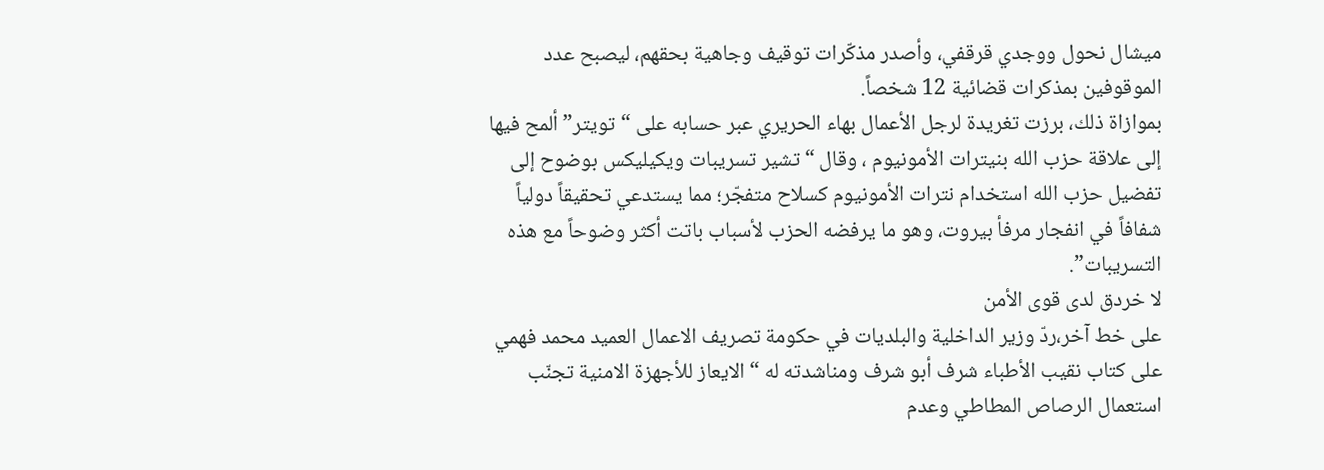ميشال نحول ووجدي قرقفي، وأصدر مذكّرات توقيف وجاهية بحقهم، ليصبح عدد الموقوفين بمذكرات قضائية 12 شخصاً.
بموازاة ذلك، برزت تغريدة لرجل الأعمال بهاء الحريري عبر حسابه على “تويتر” ألمح فيها إلى علاقة حزب الله بنيترات الأمونيوم ، وقال “تشير تسريبات ويكيليكس بوضوح إلى تفضيل حزب الله استخدام نترات الأمونيوم كسلاح متفجّر؛ مما يستدعي تحقيقاً دولياً شفافاً في انفجار مرفأ بيروت، وهو ما يرفضه الحزب لأسباب باتت أكثر وضوحاً مع هذه التسريبات”.
لا خردق لدى قوى الأمن
على خط آخر،ردّ وزير الداخلية والبلديات في حكومة تصريف الاعمال العميد محمد فهمي على كتاب نقيب الأطباء شرف أبو شرف ومناشدته له “الايعاز للأجهزة الامنية تجنّب استعمال الرصاص المطاطي وعدم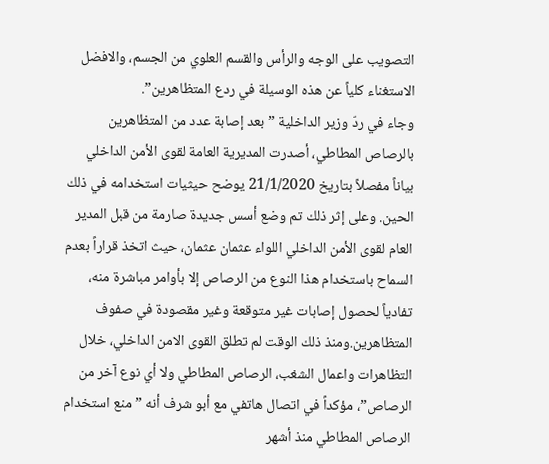التصويب على الوجه والرأس والقسم العلوي من الجسم، والافضل الاستغناء كلياً عن هذه الوسيلة في ردع المتظاهرين”.
وجاء في ردّ وزير الداخلية ” بعد إصابة عدد من المتظاهرين بالرصاص المطاطي، أصدرت المديرية العامة لقوى الأمن الداخلي بياناً مفصلاً بتاريخ 21/1/2020 يوضح حيثيات استخدامه في ذلك الحين. وعلى إثر ذلك تم وضع أسس جديدة صارمة من قبل المدير العام لقوى الأمن الداخلي اللواء عثمان عثمان، حيث اتخذ قراراً بعدم السماح باستخدام هذا النوع من الرصاص إلا بأوامر مباشرة منه، تفادياً لحصول إصابات غير متوقعة وغير مقصودة في صفوف المتظاهرين.ومنذ ذلك الوقت لم تطلق القوى الامن الداخلي، خلال التظاهرات واعمال الشغب، الرصاص المطاطي ولا أي نوع آخر من الرصاص”، مؤكداً في اتصال هاتفي مع أبو شرف أنه ” منع استخدام الرصاص المطاطي منذ أشهر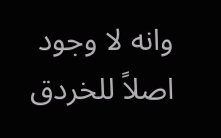وانه لا وجود اصلاً للخردق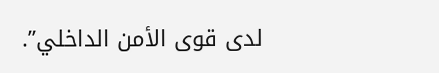لدى قوى الأمن الداخلي”.